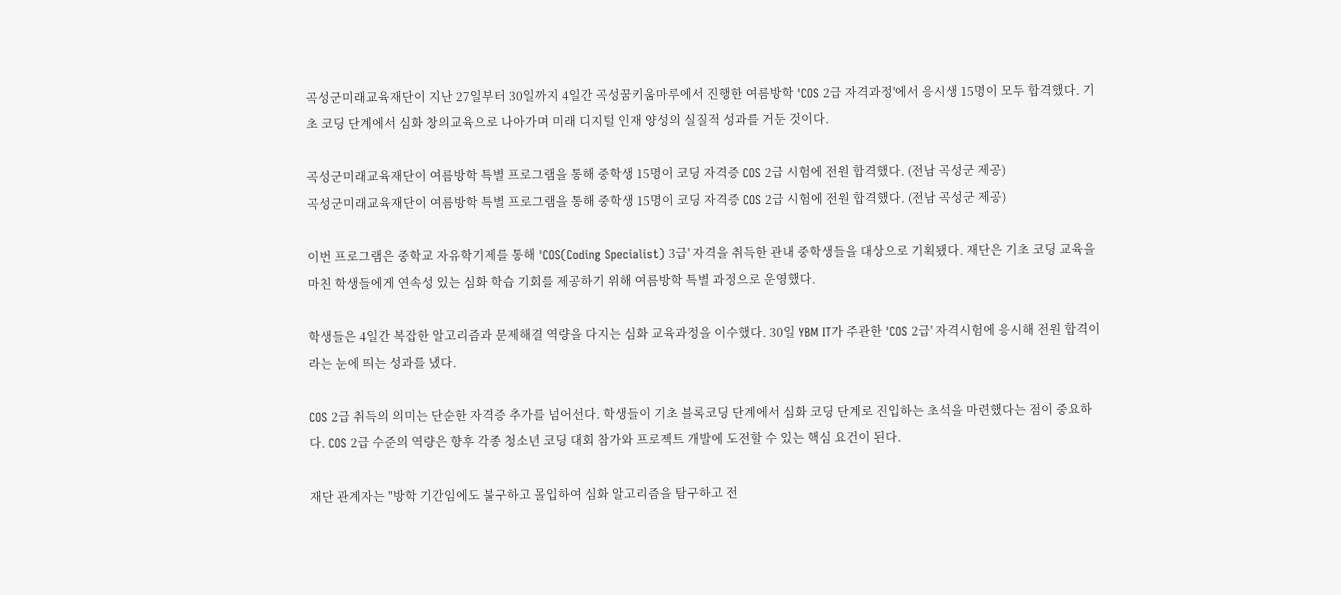곡성군미래교육재단이 지난 27일부터 30일까지 4일간 곡성꿈키움마루에서 진행한 여름방학 'COS 2급 자격과정'에서 응시생 15명이 모두 합격했다. 기초 코딩 단계에서 심화 창의교육으로 나아가며 미래 디지털 인재 양성의 실질적 성과를 거둔 것이다.

곡성군미래교육재단이 여름방학 특별 프로그램을 통해 중학생 15명이 코딩 자격증 COS 2급 시험에 전원 합격했다. (전남 곡성군 제공)
곡성군미래교육재단이 여름방학 특별 프로그램을 통해 중학생 15명이 코딩 자격증 COS 2급 시험에 전원 합격했다. (전남 곡성군 제공)

이번 프로그램은 중학교 자유학기제를 통해 'COS(Coding Specialist) 3급' 자격을 취득한 관내 중학생들을 대상으로 기획됐다. 재단은 기초 코딩 교육을 마친 학생들에게 연속성 있는 심화 학습 기회를 제공하기 위해 여름방학 특별 과정으로 운영했다.

학생들은 4일간 복잡한 알고리즘과 문제해결 역량을 다지는 심화 교육과정을 이수했다. 30일 YBM IT가 주관한 'COS 2급' 자격시험에 응시해 전원 합격이라는 눈에 띄는 성과를 냈다.

COS 2급 취득의 의미는 단순한 자격증 추가를 넘어선다. 학생들이 기초 블록코딩 단계에서 심화 코딩 단계로 진입하는 초석을 마련했다는 점이 중요하다. COS 2급 수준의 역량은 향후 각종 청소년 코딩 대회 참가와 프로젝트 개발에 도전할 수 있는 핵심 요건이 된다.

재단 관계자는 "방학 기간임에도 불구하고 몰입하여 심화 알고리즘을 탐구하고 전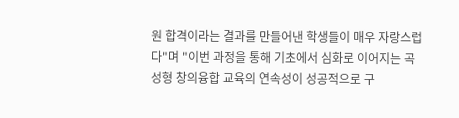원 합격이라는 결과를 만들어낸 학생들이 매우 자랑스럽다"며 "이번 과정을 통해 기초에서 심화로 이어지는 곡성형 창의융합 교육의 연속성이 성공적으로 구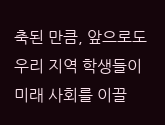축된 만큼, 앞으로도 우리 지역 학생들이 미래 사회를 이끌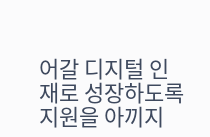어갈 디지털 인재로 성장하도록 지원을 아끼지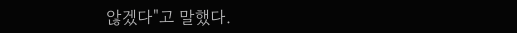않겠다"고 말했다.